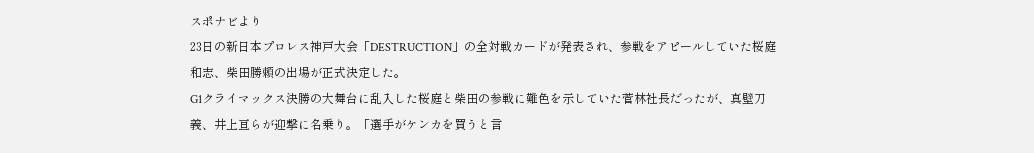スポナビより
23日の新日本プロレス神戸大会「DESTRUCTION」の全対戦カードが発表され、参戦をアピールしていた桜庭和志、柴田勝頼の出場が正式決定した。
G1クライマックス決勝の大舞台に乱入した桜庭と柴田の参戦に難色を示していた菅林社長だったが、真壁刀義、井上亘らが迎撃に名乗り。「選手がケンカを買うと言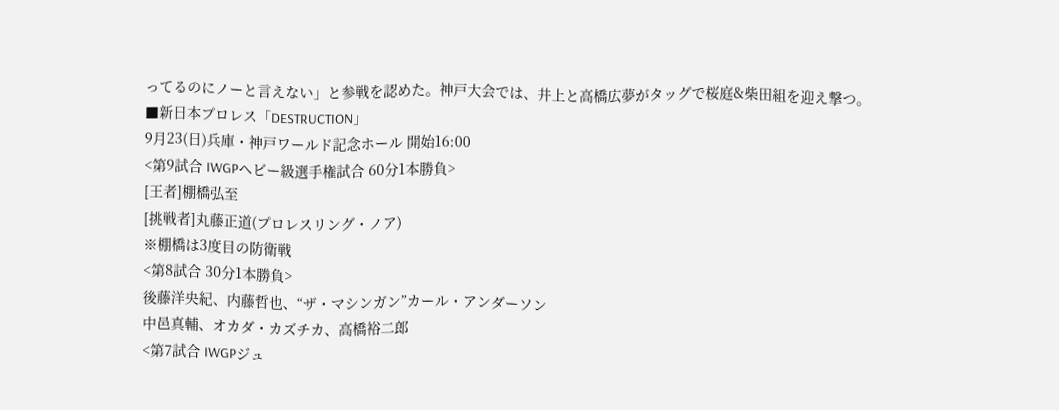ってるのにノーと言えない」と参戦を認めた。神戸大会では、井上と高橋広夢がタッグで桜庭&柴田組を迎え撃つ。
■新日本プロレス「DESTRUCTION」
9月23(日)兵庫・神戸ワールド記念ホール 開始16:00
<第9試合 IWGPヘビー級選手権試合 60分1本勝負>
[王者]棚橋弘至
[挑戦者]丸藤正道(プロレスリング・ノア)
※棚橋は3度目の防衛戦
<第8試合 30分1本勝負>
後藤洋央紀、内藤哲也、“ザ・マシンガン”カール・アンダーソン
中邑真輔、オカダ・カズチカ、高橋裕二郎
<第7試合 IWGPジュ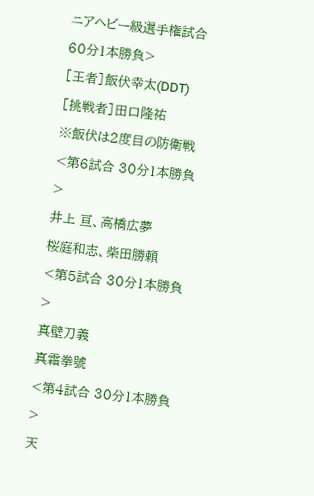ニアヘビー級選手権試合 60分1本勝負>
[王者]飯伏幸太(DDT)
[挑戦者]田口隆祐
※飯伏は2度目の防衛戦
<第6試合 30分1本勝負>
井上 亘、高橋広夢
桜庭和志、柴田勝頼
<第5試合 30分1本勝負>
真壁刀義
真霜拳號
<第4試合 30分1本勝負>
天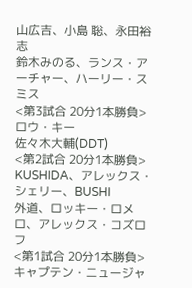山広吉、小島 聡、永田裕志
鈴木みのる、ランス・アーチャー、ハーリー・スミス
<第3試合 20分1本勝負>
ロウ・キー
佐々木大輔(DDT)
<第2試合 20分1本勝負>
KUSHIDA、アレックス・シェリー、BUSHI
外道、ロッキー・ロメロ、アレックス・コズロフ
<第1試合 20分1本勝負>
キャプテン・ニュージャ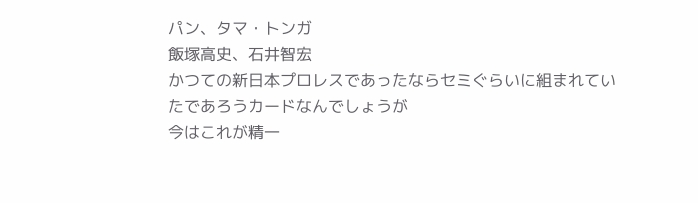パン、タマ・トンガ
飯塚高史、石井智宏
かつての新日本プロレスであったならセミぐらいに組まれていたであろうカードなんでしょうが
今はこれが精一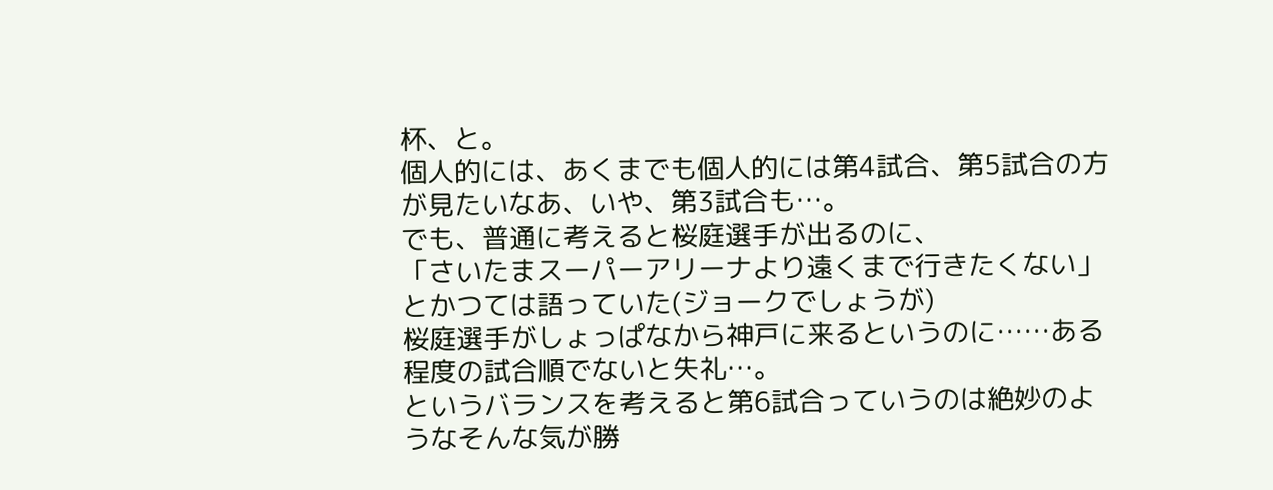杯、と。
個人的には、あくまでも個人的には第4試合、第5試合の方が見たいなあ、いや、第3試合も…。
でも、普通に考えると桜庭選手が出るのに、
「さいたまスーパーアリーナより遠くまで行きたくない」とかつては語っていた(ジョークでしょうが)
桜庭選手がしょっぱなから神戸に来るというのに……ある程度の試合順でないと失礼…。
というバランスを考えると第6試合っていうのは絶妙のようなそんな気が勝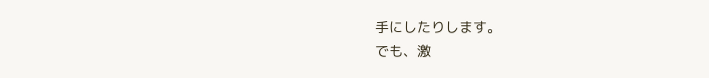手にしたりします。
でも、激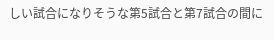しい試合になりそうな第5試合と第7試合の間に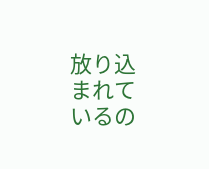放り込まれているの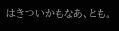はきついかもなあ、とも。